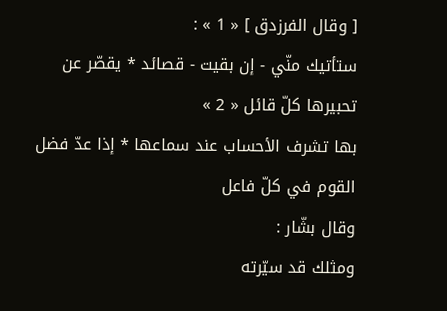[ وقال الفرزدق ] « 1 » :
ستأتيك منّي - إن بقيت - قصائد * يقصّر عن تحبيرها كلّ قائل « 2 »
بها تشرف الأحساب عند سماعها * إذا عدّ فضل القوم في كلّ فاعل
وقال بشّار :
ومثلك قد سيّرته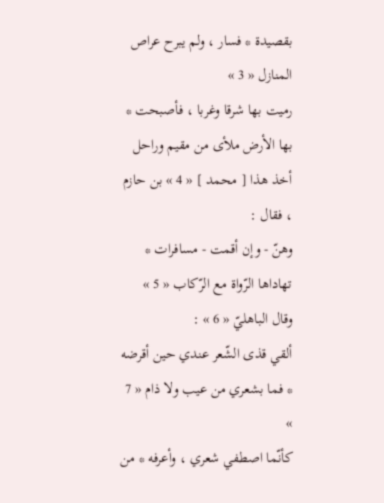بقصيدة * فسار ، ولم يبرح عراص المنازل « 3 »
رميت بها شرقا وغربا ، فأصبحت * بها الأرض ملأى من مقيم وراحل
أخذ هذا [ محمد ] « 4 » بن حازم ، فقال :
وهنّ - وإن أقمت - مسافرات * تهاداها الرّواة مع الرّكاب « 5 »
وقال الباهليّ « 6 » :
ألقي قذى الشّعر عندي حين أقرضه * فما بشعري من عيب ولا ذام « 7 »
كأنّما اصطفي شعري ، وأعرفه * من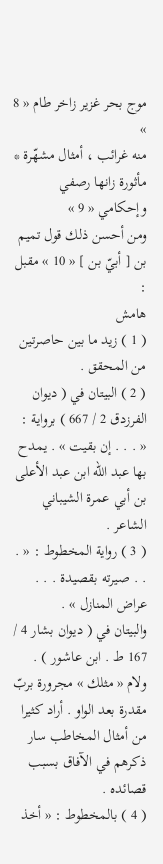موج بحر غزير زاخر طام « 8 »
منه غرائب ، أمثال مشهّرة * مأثورة زانها رصفي وإحكامي « 9 »
ومن أحسن ذلك قول تميم بن [ أبيّ بن ] « 10 » مقبل :
هامش
( 1 ) زيد ما بين حاصرتين من المحقق .
( 2 ) البيتان في ( ديوان الفرزدق 2 / 667 ) برواية : « . . . إن بقيت » . يمدح بها عبد الله ابن عبد الأعلى بن أبي عمرة الشيباني الشاعر .
( 3 ) رواية المخطوط : « . . . صيرته بقصيدة . . . عراض المنازل » .
والبيتان في ( ديوان بشار 4 / 167 ط . ابن عاشور ) . ولام « مثلك » مجرورة بربّ مقدرة بعد الواو . أراد كثيرا من أمثال المخاطب سار ذكرهم في الآفاق بسبب قصائده .
( 4 ) بالمخطوط : « أخذ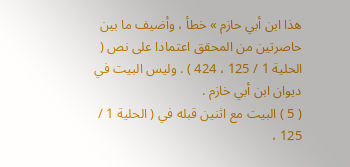هذا ابن أبي حازم » خطأ ، وأضيف ما بين حاصرتين من المحقق اعتمادا على نص ( الحلية 1 / 125 ، 424 ) . وليس البيت في ديوان ابن أبي خازم .
( 5 ) البيت مع اثنين قبله في ( الحلية 1 / 125 ،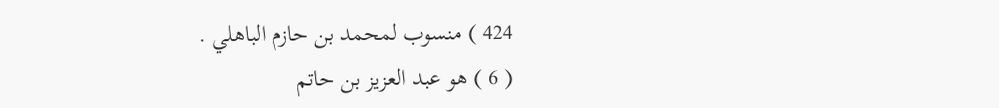424 ) منسوب لمحمد بن حازم الباهلي .
( 6 ) هو عبد العزيز بن حاتم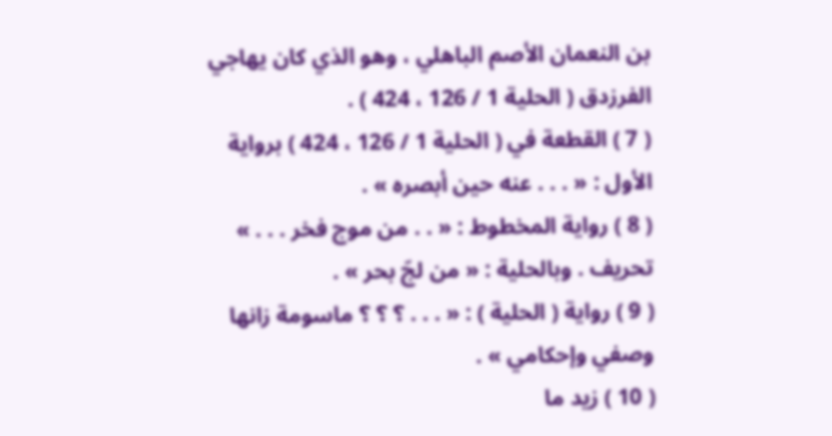بن النعمان الأصم الباهلي ، وهو الذي كان يهاجي الفرزدق ( الحلية 1 / 126 ، 424 ) .
( 7 ) القطعة في ( الحلية 1 / 126 ، 424 ) برواية الأول : « . . . عنه حين أبصره » .
( 8 ) رواية المخطوط : « . . من موج فخر . . . » تحريف . وبالحلية : « من لجّ بحر » .
( 9 ) رواية ( الحلية ) : « . . . ؟ ؟ ؟ ماسومة زانها وصفي وإحكامي » .
( 10 ) زيد ما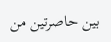بين حاصرتين من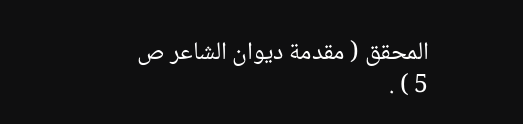المحقق ( مقدمة ديوان الشاعر ص 5 ) .